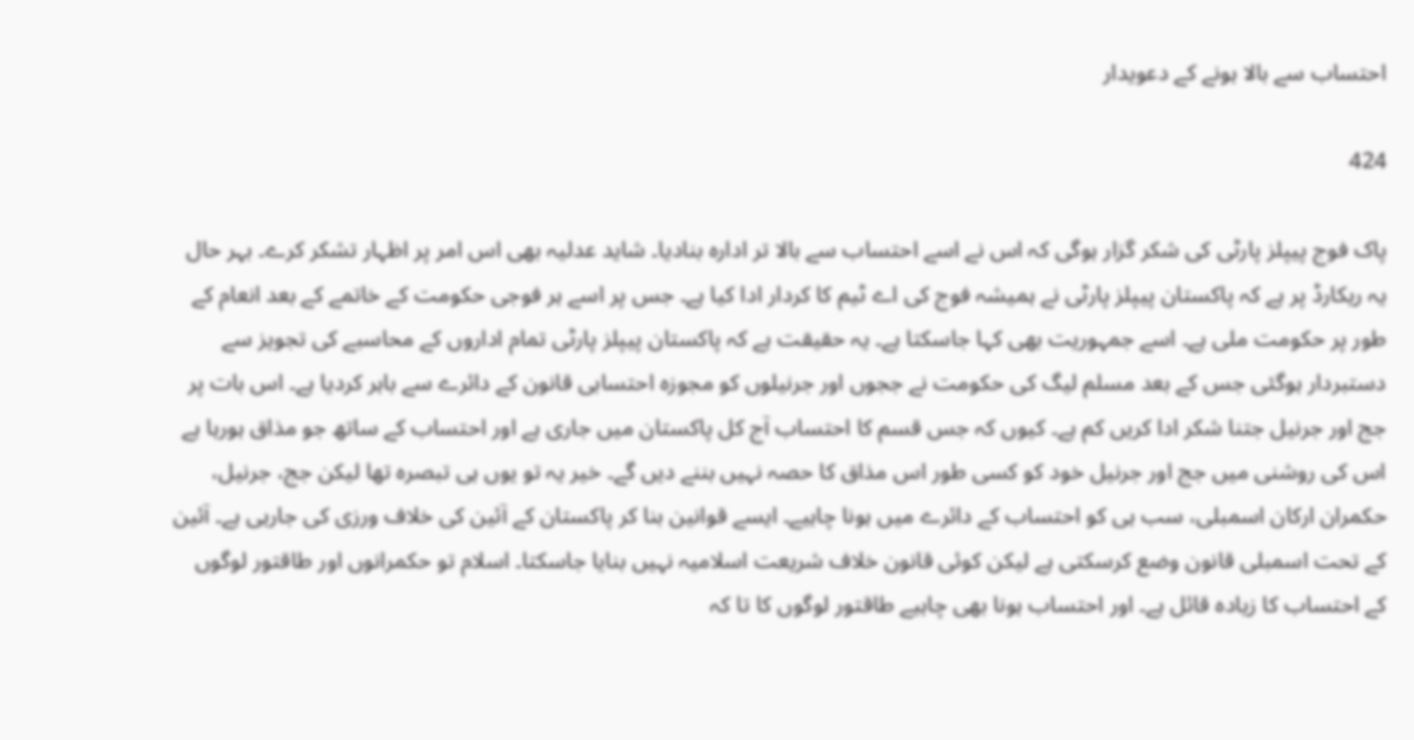احتساب سے بالا ہونے کے دعویدار

424

پاک فوج پیپلز پارٹی کی شکر گزار ہوگی کہ اس نے اسے احتساب سے بالا تر ادارہ بنادیا۔ شاید عدلیہ بھی اس امر پر اظہار تشکر کرے۔ بہر حال یہ ریکارڈ پر ہے کہ پاکستان پیپلز پارٹی نے ہمیشہ فوج کی اے ٹیم کا کردار ادا کیا ہے۔ جس پر اسے ہر فوجی حکومت کے خاتمے کے بعد انعام کے طور پر حکومت ملی ہے۔ اسے جمہوریت بھی کہا جاسکتا ہے۔ یہ حقیقت ہے کہ پاکستان پیپلز پارٹی تمام اداروں کے محاسبے کی تجویز سے دستبردار ہوگئی جس کے بعد مسلم لیگ کی حکومت نے ججوں اور جرنیلوں کو مجوزہ احتسابی قانون کے دائرے سے باہر کردیا ہے۔ اس بات پر جج اور جرنیل جتنا شکر ادا کریں کم ہے۔ کیوں کہ جس قسم کا احتساب آج کل پاکستان میں جاری ہے اور احتساب کے ساتھ جو مذاق ہورہا ہے اس کی روشنی میں جج اور جرنیل خود کو کسی طور اس مذاق کا حصہ نہیں بننے دیں گے۔ خیر یہ تو یوں ہی تبصرہ تھا لیکن جج، جرنیل، حکمران ارکان اسمبلی، سب ہی کو احتساب کے دائرے میں ہونا چاہیے۔ ایسے قوانین بنا کر پاکستان کے آئین کی خلاف ورزی کی جارہی ہے۔ آئین کے تحت اسمبلی قانون وضع کرسکتی ہے لیکن کوئی قانون خلاف شریعت اسلامیہ نہیں بنایا جاسکتا۔ اسلام تو حکمرانوں اور طاقتور لوگوں کے احتساب کا زیادہ قائل ہے۔ اور احتساب ہونا بھی چاہیے طاقتور لوگوں کا تا کہ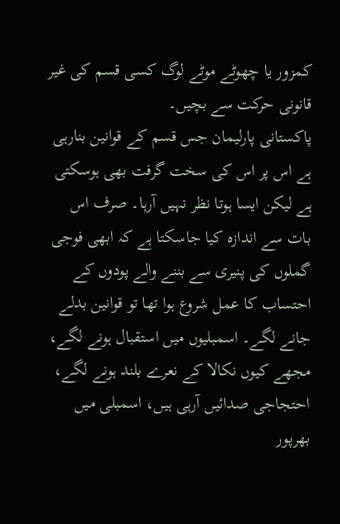کمزور یا چھوٹے موٹے لوگ کسی قسم کی غیر قانونی حرکت سے بچیں۔
پاکستانی پارلیمان جس قسم کے قوانین بنارہی ہے اس پر اس کی سخت گرفت بھی ہوسکتی ہے لیکن ایسا ہوتا نظر نہیں آرہا۔ صرف اس بات سے اندازہ کیا جاسکتا ہے کہ ابھی فوجی گملوں کی پنیری سے بننے والے پودوں کے احتساب کا عمل شروع ہوا تھا تو قوانین بدلے جانے لگے۔ اسمبلیوں میں استقبال ہونے لگے، مجھے کیوں نکالا کے نعرے بلند ہونے لگے، احتجاجی صدائیں آرہی ہیں، اسمبلی میں بھرپور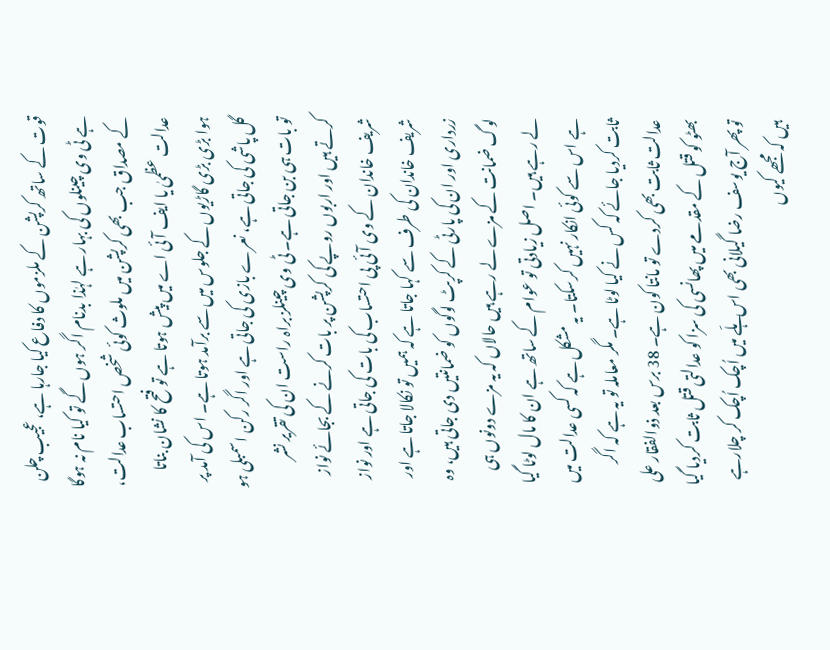قوت کے ساتھ کرپشن کے ملزموں کا دفاع کیا جارہا ہے، عجیب چلن ہے ٹی وی چینلوں کی بہار ہے لہٰذا بدنام اگر ہوں گے تو کیا نام نہ ہوگا کے مصداق جب بھی کرپشن میں ملوث کوئی شخص احتساب عدالت، عدالت عظمیٰ یا ایف آئی اے میں پیش ہوتا ہے تو فتح کا نشان بناتا ہوا بڑی بڑی گاڑیوں کے جلوس میں سے برآمد ہوتا ہے۔ اس کی آمد پر گل پاشی کی جاتی ہے، نعرے بازی کی جاتی ہے اور اگر رکن اسمبلی ہو تو بات ہی بن جاتی ہے۔ ٹی وی چینلز براہ راست ان کی تقریر نشر کرتے ہیں اور اربوں روپے کی کرپشن پر بات کرنے کے بجائے نواز شریف خاندان کے وی آئی پی احتساب کی بات کی جاتی ہے اور نواز شریف خاندان کی طرف سے کہا جاتا ہے کہ ہمیں تو نکالا جاتا ہے اور زرداری اور ان کی پارٹی کے کرپٹ لوگوں کو ضمانتیں دی جاتی ہیں، وہ لوگ ضمانت کے مزے لے رہے ہیں حالاں کہ یہ مزے دونوں ہی لے رہے ہیں۔ اصل زیادتی تو عوام کے ساتھ ہے ان کا مال لوٹا گیا ہے اس سے کوئی انکار نہیں کرسکتا۔ یہ مشکل ہے کہ کسی عدالت میں ثابت کردیا جائے کہ کس نے کیا لوٹا ہے۔ مگر معاملہ تو یہ ہے کہ اگر عدالت ثابت بھی کردے تو مانتا کون ہے۔ 38 برس بعد ذوالفقار علی بھٹو کو قتل کے مقدمے میں پھانسی کی سزا کو عدالتی قتل ثابت کردیا گیا تو پھر آج یوسف رضا گیلانی بھی اس ہلّے میں اُچک اُچک کر چلارہے ہیں کہ مجھے کیوں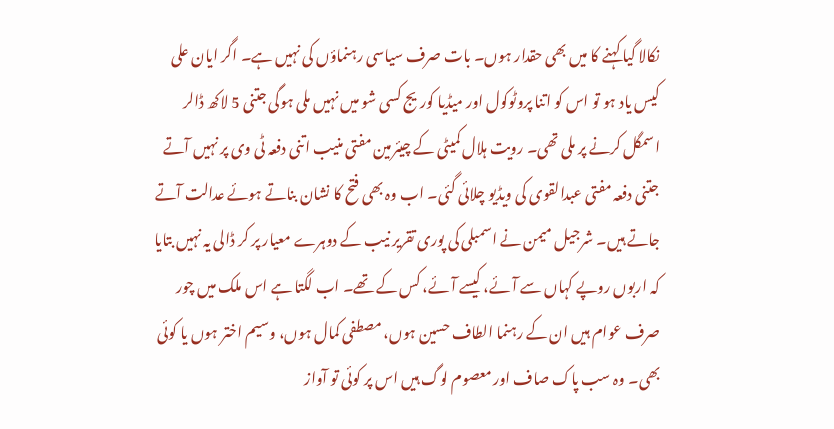نکالا گیا کہنے کا میں بھی حقدار ہوں۔ بات صرف سیاسی رہنماؤں کی نہیں ہے۔ اگر ایان علی کیس یاد ہو تو اس کو اتنا پروٹوکول اور میڈیا کوریج کسی شو میں نہیں ملی ہوگی جتنی 5 لاکھ ڈالر اسمگل کرنے پر ملی تھی۔ رویت ہلال کمیٹی کے چیئرمین مفتی منیب اتنی دفعہ ٹی وی پر نہیں آتے جتنی دفعہ مفتی عبدالقوی کی ویڈیو چلائی گئی۔ اب وہ بھی فتح کا نشان بناتے ہوئے عدالت آتے جاتے ہیں۔ شرجیل میمن نے اسمبلی کی پوری تقریر نیب کے دوہرے معیار پر کر ڈالی یہ نہیں بتایا کہ اربوں روپے کہاں سے آئے، کیسے آئے، کس کے تھے۔ اب لگتا ہے اس ملک میں چور صرف عوام ہیں ان کے رہنما الطاف حسین ہوں، مصطفی کمال ہوں، وسیم اختر ہوں یا کوئی بھی۔ وہ سب پاک صاف اور معصوم لوگ ہیں اس پر کوئی تو آواز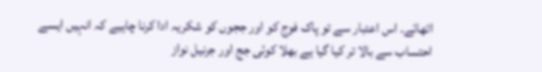اٹھائے۔ اس اعتبار سے تو پاک فوج کو اور ججوں کو شکریہ ادا کرنا چاہیے کہ انہیں ایسے احتساب سے بالا تر کیا گیا ہے بھلا کوئی جج اور جرنیل نواز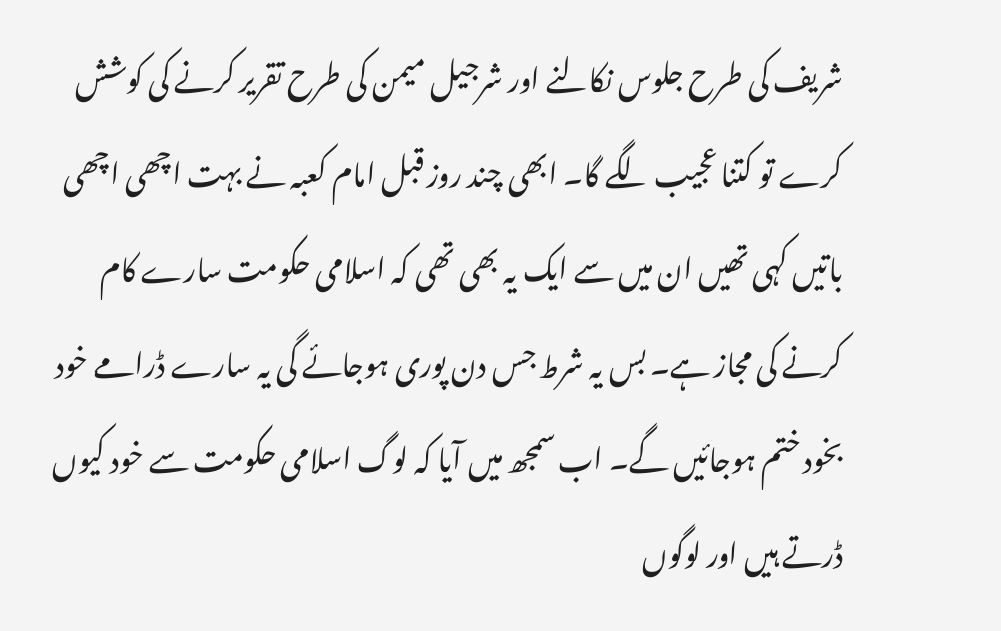شریف کی طرح جلوس نکالنے اور شرجیل میمن کی طرح تقریر کرنے کی کوشش کرے تو کتنا عجیب لگے گا۔ ابھی چند روز قبل امام کعبہ نے بہت اچھی اچھی باتیں کہی تھیں ان میں سے ایک یہ بھی تھی کہ اسلامی حکومت سارے کام کرنے کی مجاز ہے۔ بس یہ شرط جس دن پوری ہوجائے گی یہ سارے ڈرامے خود بخود ختم ہوجائیں گے۔ اب سمجھ میں آیا کہ لوگ اسلامی حکومت سے خود کیوں ڈرتے ہیں اور لوگوں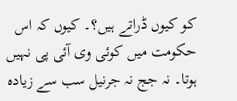کو کیوں ڈراتے ہیں؟۔ کیوں کہ اس حکومت میں کوئی وی آئی پی نہیں ہوتا۔ نہ جج نہ جرنیل سب سے زیادہ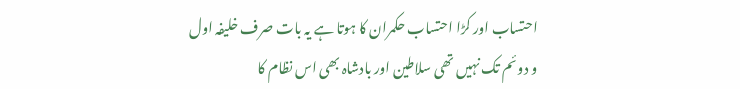احتساب اور کڑا احتساب حکمران کا ہوتا ہے یہ بات صرف خلیفہ اول و دوئم تک نہیں تھی سلاطین اور بادشاہ بھی اس نظام کا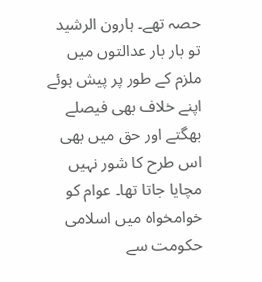حصہ تھے۔ ہارون الرشید تو بار بار عدالتوں میں ملزم کے طور پر پیش ہوئے اپنے خلاف بھی فیصلے بھگتے اور حق میں بھی اس طرح کا شور نہیں مچایا جاتا تھا۔ عوام کو خوامخواہ میں اسلامی حکومت سے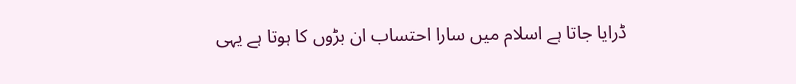ڈرایا جاتا ہے اسلام میں سارا احتساب ان بڑوں کا ہوتا ہے یہی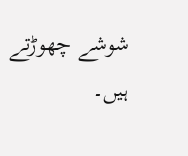شوشے چھوڑتے ہیں۔